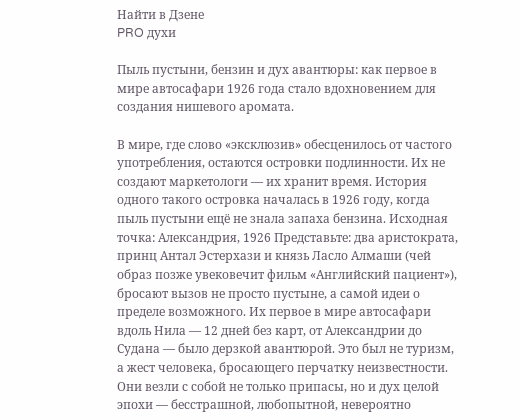Найти в Дзене
PRO духи

Пыль пустыни, бензин и дух авантюры: как первое в мире автосафари 1926 года стало вдохновением для создания нишевого аромата.

В мире, где слово «эксклюзив» обесценилось от частого употребления, остаются островки подлинности. Их не создают маркетологи — их хранит время. История одного такого островка началась в 1926 году, когда пыль пустыни ещё не знала запаха бензина. Исходная точка: Александрия, 1926 Представьте: два аристократа, принц Антал Эстерхази и князь Ласло Алмаши (чей образ позже увековечит фильм «Английский пациент»), бросают вызов не просто пустыне, а самой идеи о пределе возможного. Их первое в мире автосафари вдоль Нила — 12 дней без карт, от Александрии до Судана — было дерзкой авантюрой. Это был не туризм, а жест человека, бросающего перчатку неизвестности. Они везли с собой не только припасы, но и дух целой эпохи — бесстрашной, любопытной, невероятно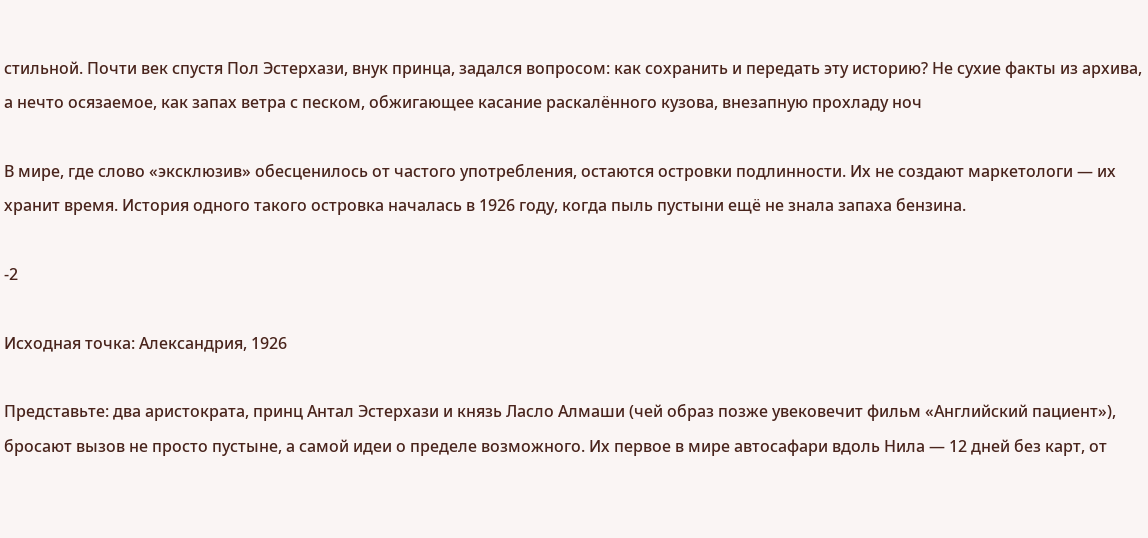стильной. Почти век спустя Пол Эстерхази, внук принца, задался вопросом: как сохранить и передать эту историю? Не сухие факты из архива, а нечто осязаемое, как запах ветра с песком, обжигающее касание раскалённого кузова, внезапную прохладу ноч

В мире, где слово «эксклюзив» обесценилось от частого употребления, остаются островки подлинности. Их не создают маркетологи — их хранит время. История одного такого островка началась в 1926 году, когда пыль пустыни ещё не знала запаха бензина.

-2

Исходная точка: Александрия, 1926

Представьте: два аристократа, принц Антал Эстерхази и князь Ласло Алмаши (чей образ позже увековечит фильм «Английский пациент»), бросают вызов не просто пустыне, а самой идеи о пределе возможного. Их первое в мире автосафари вдоль Нила — 12 дней без карт, от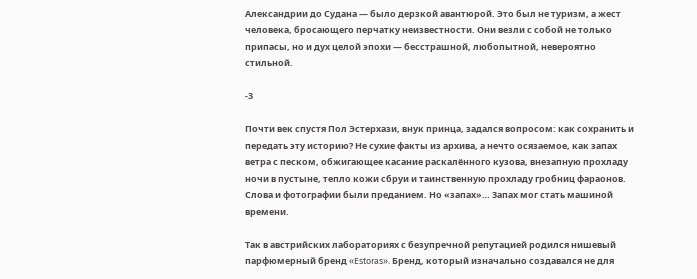Александрии до Судана — было дерзкой авантюрой. Это был не туризм, а жест человека, бросающего перчатку неизвестности. Они везли с собой не только припасы, но и дух целой эпохи — бесстрашной, любопытной, невероятно стильной.

-3

Почти век спустя Пол Эстерхази, внук принца, задался вопросом: как сохранить и передать эту историю? Не сухие факты из архива, а нечто осязаемое, как запах ветра с песком, обжигающее касание раскалённого кузова, внезапную прохладу ночи в пустыне, тепло кожи сбруи и таинственную прохладу гробниц фараонов. Слова и фотографии были преданием. Но «запах»… Запах мог стать машиной времени.

Так в австрийских лабораториях с безупречной репутацией родился нишевый парфюмерный бренд «Estoras». Бренд, который изначально создавался не для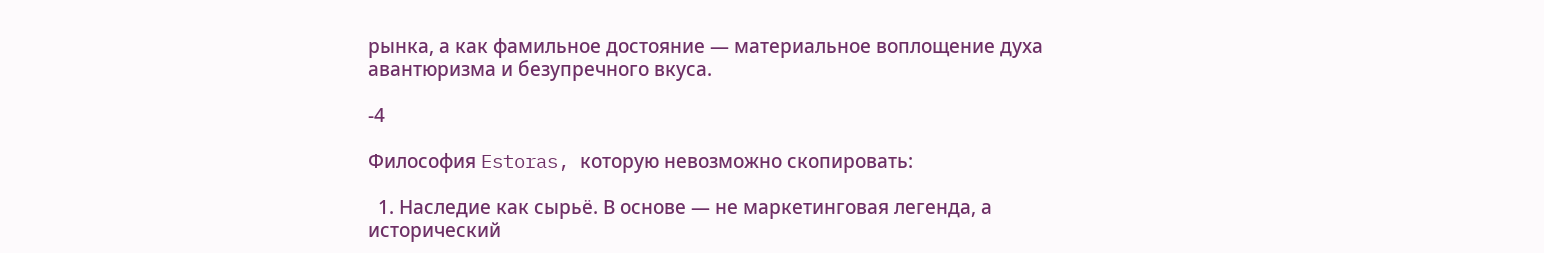рынка, а как фамильное достояние — материальное воплощение духа авантюризма и безупречного вкуса.

-4

Философия Estoras, которую невозможно скопировать:

  1. Наследие как сырьё. В основе — не маркетинговая легенда, а исторический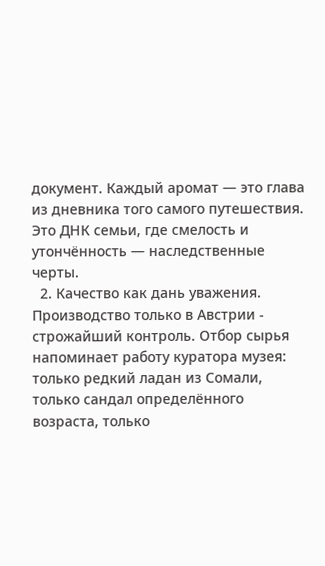документ. Каждый аромат — это глава из дневника того самого путешествия. Это ДНК семьи, где смелость и утончённость — наследственные черты.
  2. Качество как дань уважения. Производство только в Австрии - строжайший контроль. Отбор сырья напоминает работу куратора музея: только редкий ладан из Сомали, только сандал определённого возраста, только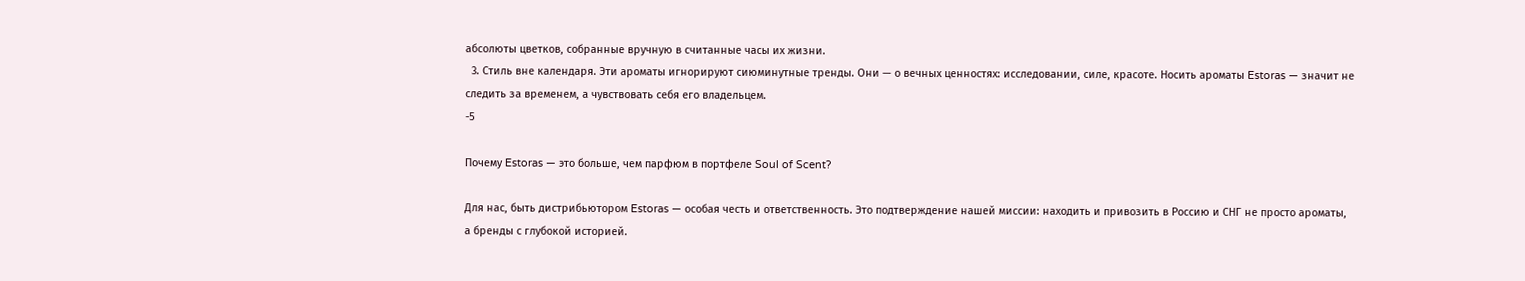абсолюты цветков, собранные вручную в считанные часы их жизни.
  3. Стиль вне календаря. Эти ароматы игнорируют сиюминутные тренды. Они — о вечных ценностях: исследовании, силе, красоте. Носить ароматы Estoras — значит не следить за временем, а чувствовать себя его владельцем.
-5

Почему Estoras — это больше, чем парфюм в портфеле Soul of Scent?

Для нас, быть дистрибьютором Estoras — особая честь и ответственность. Это подтверждение нашей миссии: находить и привозить в Россию и СНГ не просто ароматы, а бренды с глубокой историей.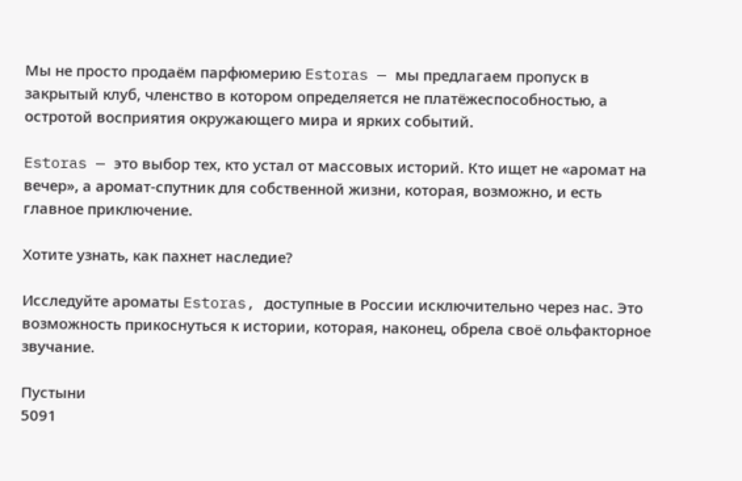Мы не просто продаём парфюмерию Estoras — мы предлагаем пропуск в закрытый клуб, членство в котором определяется не платёжеспособностью, а остротой восприятия окружающего мира и ярких событий.

Estoras — это выбор тех, кто устал от массовых историй. Кто ищет не «аромат на вечер», а аромат-спутник для собственной жизни, которая, возможно, и есть главное приключение.

Хотите узнать, как пахнет наследие?

Исследуйте ароматы Estoras, доступные в России исключительно через нас. Это возможность прикоснуться к истории, которая, наконец, обрела своё ольфакторное звучание.

Пустыни
5091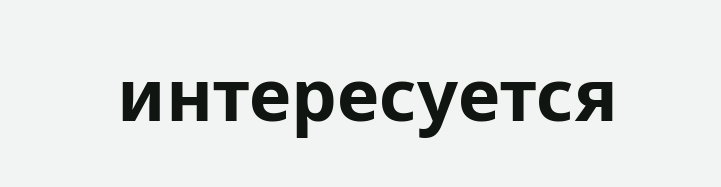интересуется